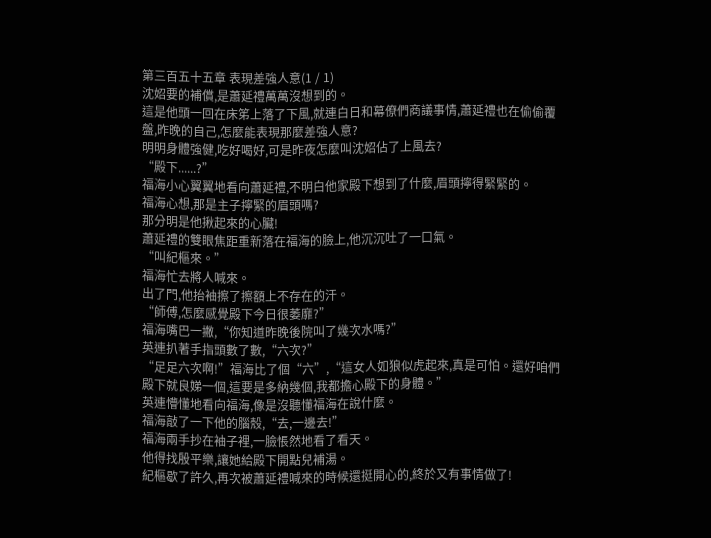第三百五十五章 表現差強人意(1 / 1)
沈妱要的補償,是蕭延禮萬萬沒想到的。
這是他頭一回在床笫上落了下風,就連白日和幕僚們商議事情,蕭延禮也在偷偷覆盤,昨晚的自己,怎麼能表現那麼差強人意?
明明身體強健,吃好喝好,可是昨夜怎麼叫沈妱佔了上風去?
“殿下......?”
福海小心翼翼地看向蕭延禮,不明白他家殿下想到了什麼,眉頭擰得緊緊的。
福海心想,那是主子擰緊的眉頭嗎?
那分明是他揪起來的心臟!
蕭延禮的雙眼焦距重新落在福海的臉上,他沉沉吐了一口氣。
“叫紀樞來。”
福海忙去將人喊來。
出了門,他抬袖擦了擦額上不存在的汗。
“師傅,怎麼感覺殿下今日很萎靡?”
福海嘴巴一撇,“你知道昨晚後院叫了幾次水嗎?”
英連扒著手指頭數了數,“六次?”
“足足六次啊!”福海比了個“六”,“這女人如狼似虎起來,真是可怕。還好咱們殿下就良娣一個,這要是多納幾個,我都擔心殿下的身體。”
英連懵懂地看向福海,像是沒聽懂福海在說什麼。
福海敲了一下他的腦殼,“去,一邊去!”
福海兩手抄在袖子裡,一臉悵然地看了看天。
他得找殷平樂,讓她給殿下開點兒補湯。
紀樞歇了許久,再次被蕭延禮喊來的時候還挺開心的,終於又有事情做了!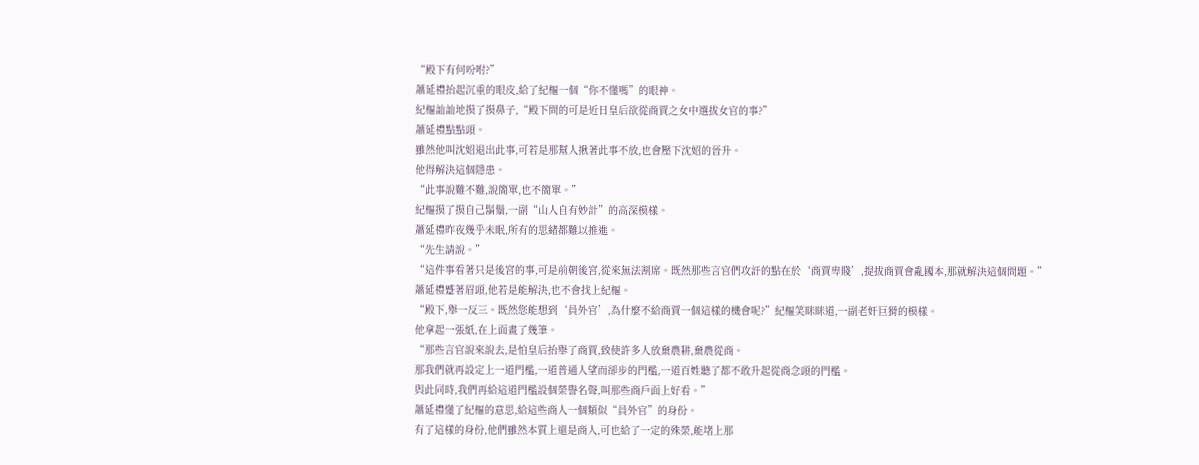“殿下有何吩咐?”
蕭延禮抬起沉重的眼皮,給了紀樞一個“你不懂嗎”的眼神。
紀樞訕訕地摸了摸鼻子,“殿下問的可是近日皇后欲從商賈之女中選拔女官的事?”
蕭延禮點點頭。
雖然他叫沈妱退出此事,可若是那幫人揪著此事不放,也會壓下沈妱的晉升。
他得解決這個隱患。
“此事說難不難,說簡單,也不簡單。”
紀樞摸了摸自己鬍鬚,一副“山人自有妙計”的高深模樣。
蕭延禮昨夜幾乎未眠,所有的思緒都難以推進。
“先生請說。”
“這件事看著只是後宮的事,可是前朝後宮,從來無法割席。既然那些言官們攻訐的點在於‘商賈卑賤’,提拔商賈會亂國本,那就解決這個問題。”
蕭延禮蹙著眉頭,他若是能解決,也不會找上紀樞。
“殿下,舉一反三。既然您能想到‘員外官’,為什麼不給商賈一個這樣的機會呢?”紀樞笑眯眯道,一副老奸巨猾的模樣。
他拿起一張紙,在上面畫了幾筆。
“那些言官說來說去,是怕皇后抬舉了商賈,致使許多人放棄農耕,棄農從商。
那我們就再設定上一道門檻,一道普通人望而卻步的門檻,一道百姓聽了都不敢升起從商念頭的門檻。
與此同時,我們再給這道門檻設個榮譽名聲,叫那些商戶面上好看。”
蕭延禮懂了紀樞的意思,給這些商人一個類似“員外官”的身份。
有了這樣的身份,他們雖然本質上還是商人,可也給了一定的殊榮,能堵上那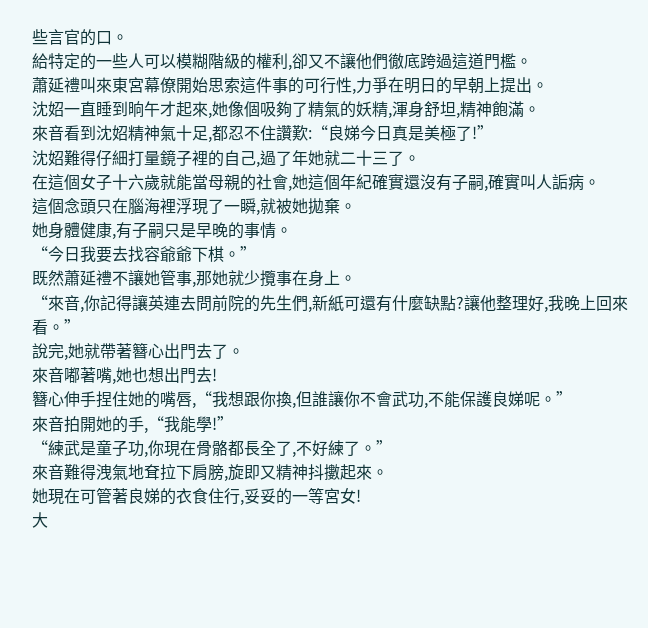些言官的口。
給特定的一些人可以模糊階級的權利,卻又不讓他們徹底跨過這道門檻。
蕭延禮叫來東宮幕僚開始思索這件事的可行性,力爭在明日的早朝上提出。
沈妱一直睡到晌午才起來,她像個吸夠了精氣的妖精,渾身舒坦,精神飽滿。
來音看到沈妱精神氣十足,都忍不住讚歎:“良娣今日真是美極了!”
沈妱難得仔細打量鏡子裡的自己,過了年她就二十三了。
在這個女子十六歲就能當母親的社會,她這個年紀確實還沒有子嗣,確實叫人詬病。
這個念頭只在腦海裡浮現了一瞬,就被她拋棄。
她身體健康,有子嗣只是早晚的事情。
“今日我要去找容爺爺下棋。”
既然蕭延禮不讓她管事,那她就少攬事在身上。
“來音,你記得讓英連去問前院的先生們,新紙可還有什麼缺點?讓他整理好,我晚上回來看。”
說完,她就帶著簪心出門去了。
來音嘟著嘴,她也想出門去!
簪心伸手捏住她的嘴唇,“我想跟你換,但誰讓你不會武功,不能保護良娣呢。”
來音拍開她的手,“我能學!”
“練武是童子功,你現在骨骼都長全了,不好練了。”
來音難得洩氣地耷拉下肩膀,旋即又精神抖擻起來。
她現在可管著良娣的衣食住行,妥妥的一等宮女!
大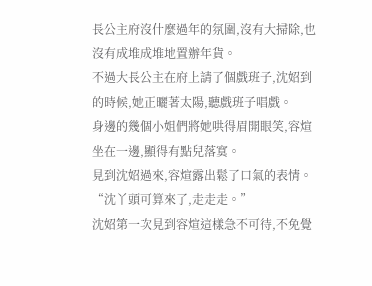長公主府沒什麼過年的氛圍,沒有大掃除,也沒有成堆成堆地置辦年貨。
不過大長公主在府上請了個戲班子,沈妱到的時候,她正曬著太陽,聽戲班子唱戲。
身邊的幾個小姐們將她哄得眉開眼笑,容煊坐在一邊,顯得有點兒落寞。
見到沈妱過來,容煊露出鬆了口氣的表情。
“沈丫頭可算來了,走走走。”
沈妱第一次見到容煊這樣急不可待,不免覺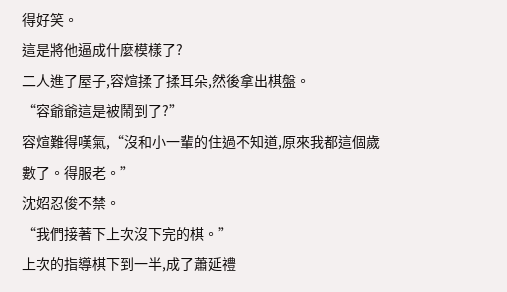得好笑。
這是將他逼成什麼模樣了?
二人進了屋子,容煊揉了揉耳朵,然後拿出棋盤。
“容爺爺這是被鬧到了?”
容煊難得嘆氣,“沒和小一輩的住過不知道,原來我都這個歲數了。得服老。”
沈妱忍俊不禁。
“我們接著下上次沒下完的棋。”
上次的指導棋下到一半,成了蕭延禮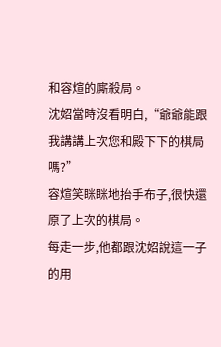和容煊的廝殺局。
沈妱當時沒看明白,“爺爺能跟我講講上次您和殿下下的棋局嗎?”
容煊笑眯眯地抬手布子,很快還原了上次的棋局。
每走一步,他都跟沈妱說這一子的用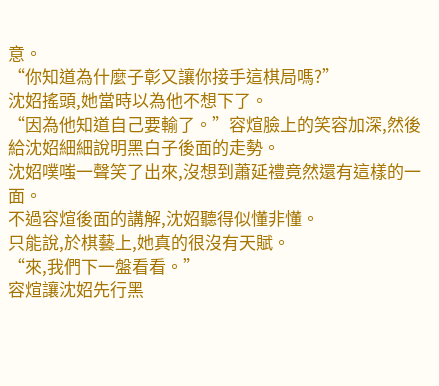意。
“你知道為什麼子彰又讓你接手這棋局嗎?”
沈妱搖頭,她當時以為他不想下了。
“因為他知道自己要輸了。”容煊臉上的笑容加深,然後給沈妱細細說明黑白子後面的走勢。
沈妱噗嗤一聲笑了出來,沒想到蕭延禮竟然還有這樣的一面。
不過容煊後面的講解,沈妱聽得似懂非懂。
只能說,於棋藝上,她真的很沒有天賦。
“來,我們下一盤看看。”
容煊讓沈妱先行黑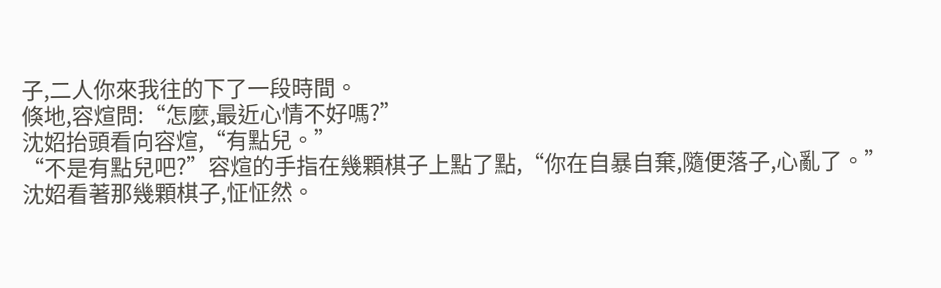子,二人你來我往的下了一段時間。
倏地,容煊問:“怎麼,最近心情不好嗎?”
沈妱抬頭看向容煊,“有點兒。”
“不是有點兒吧?”容煊的手指在幾顆棋子上點了點,“你在自暴自棄,隨便落子,心亂了。”
沈妱看著那幾顆棋子,怔怔然。